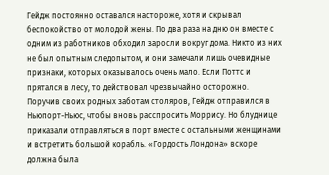Гейдж постоянно оставался настороже, хотя и скрывал беспокойство от молодой жены. По два раза на дню он вместе с одним из работников обходил заросли вокруг дома. Никто из них не был опытным следопытом, и они замечали лишь очевидные признаки, которых оказывалось очень мало. Если Поттс и прятался в лесу, то действовал чрезвычайно осторожно.
Поручив своих родных заботам столяров, Гейдж отправился в Ньюпорт-Ньюс, чтобы вновь расспросить Моррису. Но блуднице приказали отправляться в порт вместе с остальными женщинами и встретить большой корабль. «Гордость Лондона» вскоре должна была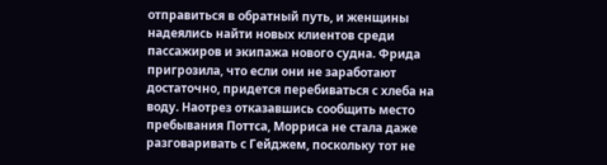отправиться в обратный путь, и женщины надеялись найти новых клиентов среди пассажиров и экипажа нового судна. Фрида пригрозила, что если они не заработают достаточно, придется перебиваться с хлеба на воду. Наотрез отказавшись сообщить место пребывания Поттса, Морриса не стала даже разговаривать с Гейджем, поскольку тот не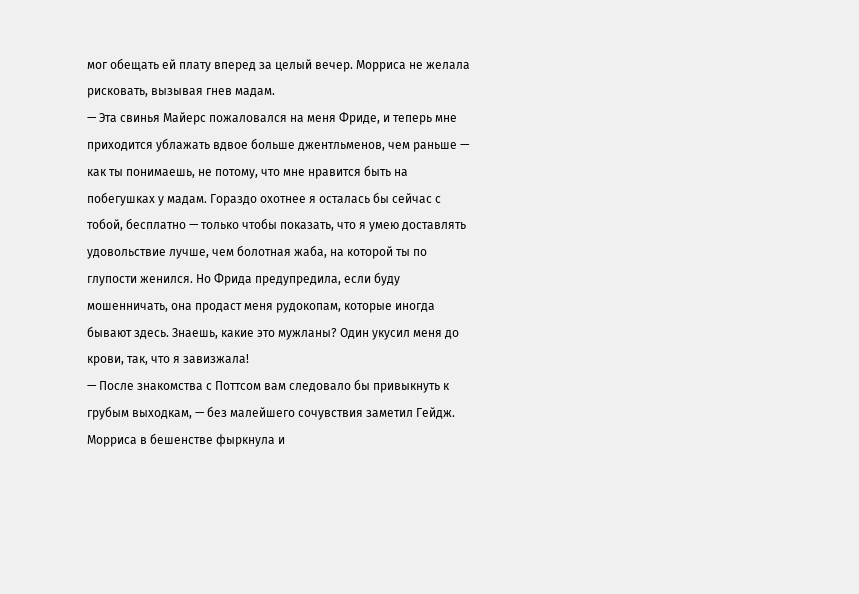мог обещать ей плату вперед за целый вечер. Морриса не желала рисковать, вызывая гнев мадам.
— Эта свинья Майерс пожаловался на меня Фриде, и теперь мне приходится ублажать вдвое больше джентльменов, чем раньше — как ты понимаешь, не потому, что мне нравится быть на побегушках у мадам. Гораздо охотнее я осталась бы сейчас с тобой, бесплатно — только чтобы показать, что я умею доставлять удовольствие лучше, чем болотная жаба, на которой ты по глупости женился. Но Фрида предупредила, если буду мошенничать, она продаст меня рудокопам, которые иногда бывают здесь. Знаешь, какие это мужланы? Один укусил меня до крови, так, что я завизжала!
— После знакомства с Поттсом вам следовало бы привыкнуть к грубым выходкам, — без малейшего сочувствия заметил Гейдж.
Морриса в бешенстве фыркнула и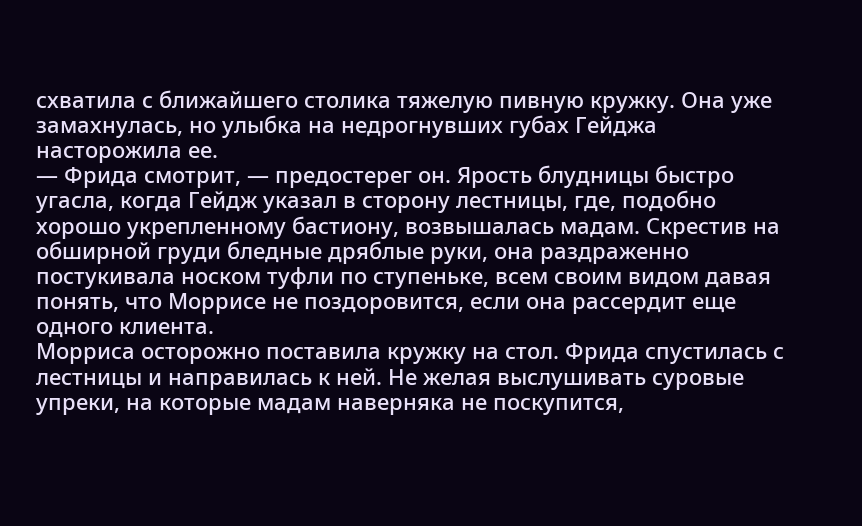схватила с ближайшего столика тяжелую пивную кружку. Она уже замахнулась, но улыбка на недрогнувших губах Гейджа насторожила ее.
— Фрида смотрит, — предостерег он. Ярость блудницы быстро угасла, когда Гейдж указал в сторону лестницы, где, подобно хорошо укрепленному бастиону, возвышалась мадам. Скрестив на обширной груди бледные дряблые руки, она раздраженно постукивала носком туфли по ступеньке, всем своим видом давая понять, что Моррисе не поздоровится, если она рассердит еще одного клиента.
Морриса осторожно поставила кружку на стол. Фрида спустилась с лестницы и направилась к ней. Не желая выслушивать суровые упреки, на которые мадам наверняка не поскупится,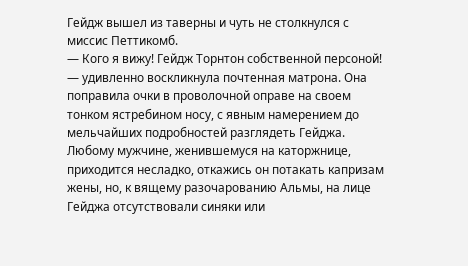Гейдж вышел из таверны и чуть не столкнулся с миссис Петтикомб.
— Кого я вижу! Гейдж Торнтон собственной персоной! — удивленно воскликнула почтенная матрона. Она поправила очки в проволочной оправе на своем тонком ястребином носу, с явным намерением до мельчайших подробностей разглядеть Гейджа. Любому мужчине, женившемуся на каторжнице, приходится несладко, откажись он потакать капризам жены, но, к вящему разочарованию Альмы, на лице Гейджа отсутствовали синяки или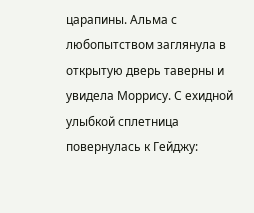царапины. Альма с любопытством заглянула в открытую дверь таверны и увидела Моррису. С ехидной улыбкой сплетница повернулась к Гейджу: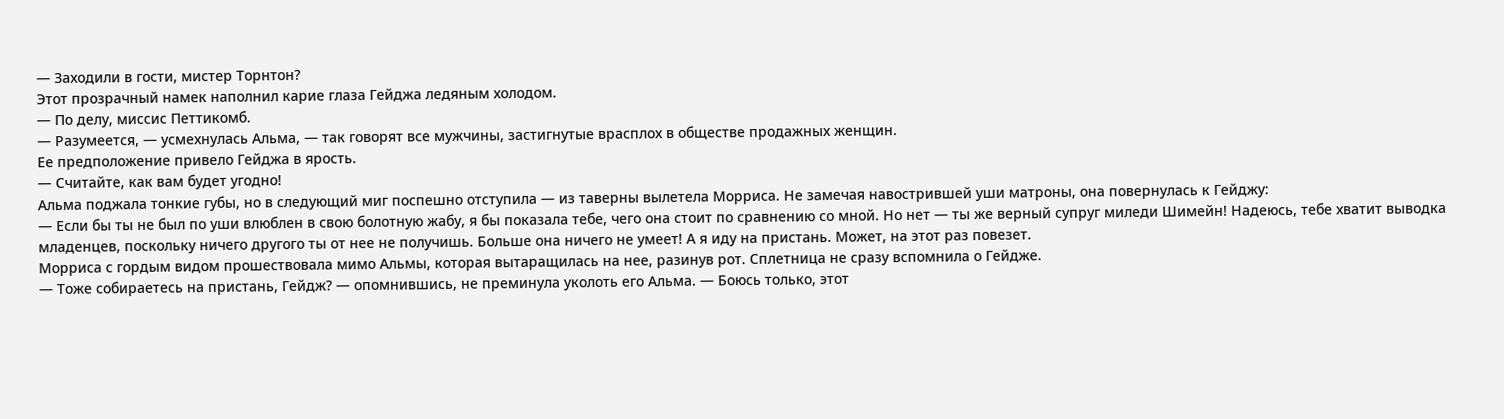— Заходили в гости, мистер Торнтон?
Этот прозрачный намек наполнил карие глаза Гейджа ледяным холодом.
— По делу, миссис Петтикомб.
— Разумеется, — усмехнулась Альма, — так говорят все мужчины, застигнутые врасплох в обществе продажных женщин.
Ее предположение привело Гейджа в ярость.
— Считайте, как вам будет угодно!
Альма поджала тонкие губы, но в следующий миг поспешно отступила — из таверны вылетела Морриса. Не замечая навострившей уши матроны, она повернулась к Гейджу:
— Если бы ты не был по уши влюблен в свою болотную жабу, я бы показала тебе, чего она стоит по сравнению со мной. Но нет — ты же верный супруг миледи Шимейн! Надеюсь, тебе хватит выводка младенцев, поскольку ничего другого ты от нее не получишь. Больше она ничего не умеет! А я иду на пристань. Может, на этот раз повезет.
Морриса с гордым видом прошествовала мимо Альмы, которая вытаращилась на нее, разинув рот. Сплетница не сразу вспомнила о Гейдже.
— Тоже собираетесь на пристань, Гейдж? — опомнившись, не преминула уколоть его Альма. — Боюсь только, этот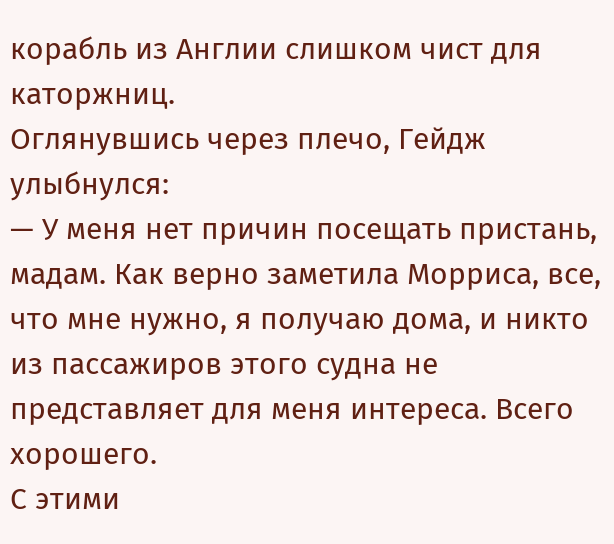корабль из Англии слишком чист для каторжниц.
Оглянувшись через плечо, Гейдж улыбнулся:
— У меня нет причин посещать пристань, мадам. Как верно заметила Морриса, все, что мне нужно, я получаю дома, и никто из пассажиров этого судна не представляет для меня интереса. Всего хорошего.
С этими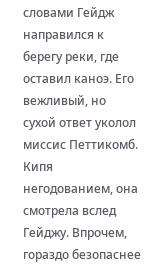словами Гейдж направился к берегу реки, где оставил каноэ. Его вежливый, но сухой ответ уколол миссис Петтикомб. Кипя негодованием, она смотрела вслед Гейджу. Впрочем, гораздо безопаснее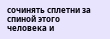сочинять сплетни за спиной этого человека и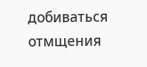добиваться отмщения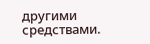другими средствами.